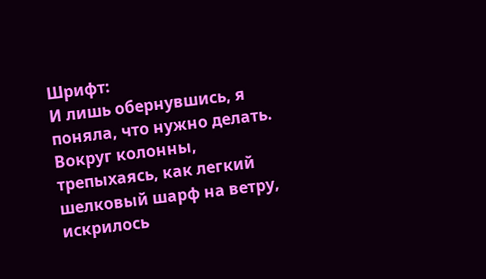Шрифт:
И лишь обернувшись, я поняла, что нужно делать.
Вокруг колонны, трепыхаясь, как легкий шелковый шарф на ветру, искрилось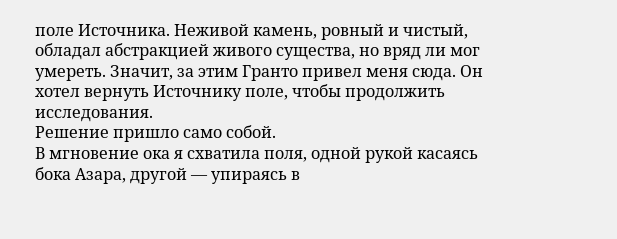поле Источника. Неживой камень, ровный и чистый, обладал абстракцией живого существа, но вряд ли мог умереть. Значит, за этим Гранто привел меня сюда. Он хотел вернуть Источнику поле, чтобы продолжить исследования.
Решение пришло само собой.
В мгновение ока я схватила поля, одной рукой касаясь бока Азара, другой — упираясь в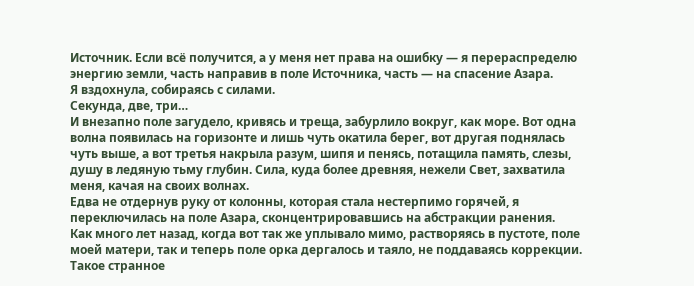Источник. Если всё получится, а у меня нет права на ошибку — я перераспределю энергию земли, часть направив в поле Источника, часть — на спасение Азара.
Я вздохнула, собираясь с силами.
Секунда, две, три…
И внезапно поле загудело, кривясь и треща, забурлило вокруг, как море. Вот одна волна появилась на горизонте и лишь чуть окатила берег, вот другая поднялась чуть выше, а вот третья накрыла разум, шипя и пенясь, потащила память, слезы, душу в ледяную тьму глубин. Сила, куда более древняя, нежели Свет, захватила меня, качая на своих волнах.
Едва не отдернув руку от колонны, которая стала нестерпимо горячей, я переключилась на поле Азара, сконцентрировавшись на абстракции ранения.
Как много лет назад, когда вот так же уплывало мимо, растворяясь в пустоте, поле моей матери, так и теперь поле орка дергалось и таяло, не поддаваясь коррекции.
Такое странное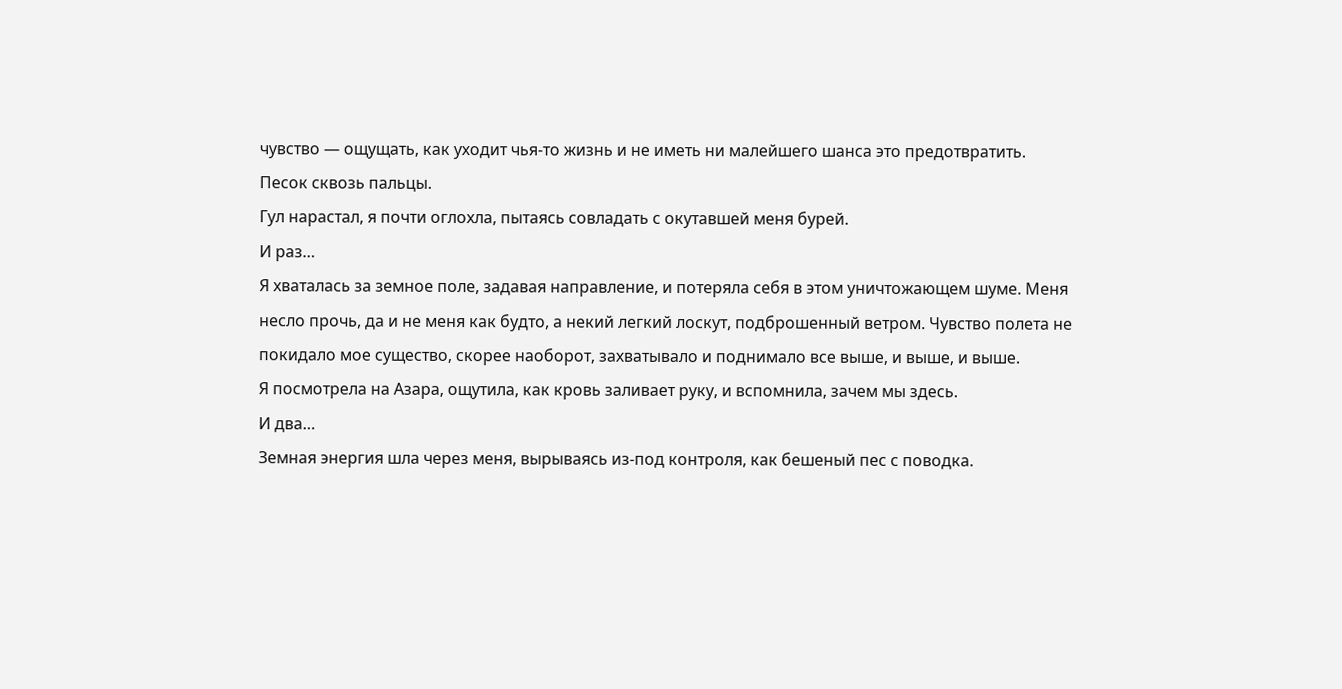чувство — ощущать, как уходит чья-то жизнь и не иметь ни малейшего шанса это предотвратить.
Песок сквозь пальцы.
Гул нарастал, я почти оглохла, пытаясь совладать с окутавшей меня бурей.
И раз…
Я хваталась за земное поле, задавая направление, и потеряла себя в этом уничтожающем шуме. Меня несло прочь, да и не меня как будто, а некий легкий лоскут, подброшенный ветром. Чувство полета не покидало мое существо, скорее наоборот, захватывало и поднимало все выше, и выше, и выше.
Я посмотрела на Азара, ощутила, как кровь заливает руку, и вспомнила, зачем мы здесь.
И два…
Земная энергия шла через меня, вырываясь из-под контроля, как бешеный пес с поводка.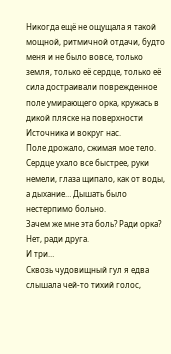Никогда ещё не ощущала я такой мощной, ритмичной отдачи, будто меня и не было вовсе, только земля, только её сердце, только её сила достраивали поврежденное поле умирающего орка, кружась в дикой пляске на поверхности Источника и вокруг нас.
Поле дрожало, сжимая мое тело. Сердце ухало все быстрее, руки немели, глаза щипало, как от воды, а дыхание… Дышать было нестерпимо больно.
Зачем же мне эта боль? Ради орка?
Нет, ради друга.
И три…
Сквозь чудовищный гул я едва слышала чей-то тихий голос,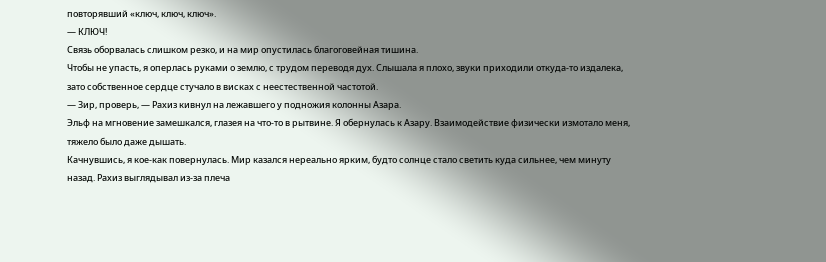повторявший «ключ, ключ, ключ».
— КЛЮЧ!
Связь оборвалась слишком резко, и на мир опустилась благоговейная тишина.
Чтобы не упасть, я оперлась руками о землю, с трудом переводя дух. Слышала я плохо, звуки приходили откуда-то издалека, зато собственное сердце стучало в висках с неестественной частотой.
— Зир, проверь, — Рахиз кивнул на лежавшего у подножия колонны Азара.
Эльф на мгновение замешкался, глазея на что-то в рытвине. Я обернулась к Азару. Взаимодействие физически измотало меня, тяжело было даже дышать.
Качнувшись, я кое-как повернулась. Мир казался нереально ярким, будто солнце стало светить куда сильнее, чем минуту назад. Рахиз выглядывал из-за плеча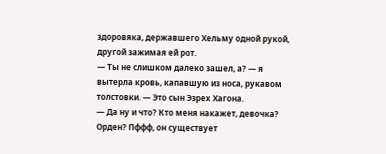здоровяка, державшего Хельму одной рукой, другой зажимая ей рот.
— Ты не слишком далеко зашел, а? — я вытерла кровь, капавшую из носа, рукавом толстовки. — Это сын Эзрех Хагона.
— Да ну и что? Кто меня накажет, девочка? Орден? Пффф, он существует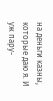на деньги казны, которые даю я. И уж пару-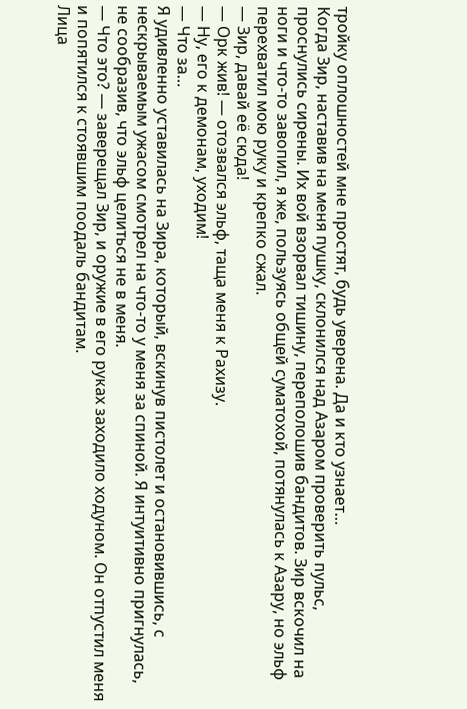тройку оплошностей мне простят, будь уверена. Да и кто узнает…
Когда Зир, наставив на меня пушку, склонился над Азаром проверить пульс, проснулись сирены. Их вой взорвал тишину, переполошив бандитов. Зир вскочил на ноги и что-то завопил, я же, пользуясь общей суматохой, потянулась к Азару, но эльф перехватил мою руку и крепко сжал.
— Зир, давай её сюда!
— Орк жив! — отозвался эльф, таща меня к Рахизу.
— Ну, его к демонам, уходим!
— Что за…
Я удивленно уставилась на Зира, который, вскинув пистолет и остановившись, с нескрываемым ужасом смотрел на что-то у меня за спиной. Я интуитивно пригнулась, не сообразив, что эльф целиться не в меня.
— Что это? — заверещал Зир, и оружие в его руках заходило ходуном. Он отпустил меня и попятился к стоявшим поодаль бандитам.
Лица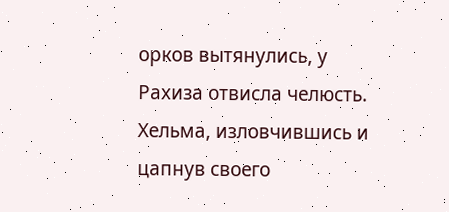орков вытянулись, у Рахиза отвисла челюсть. Хельма, изловчившись и цапнув своего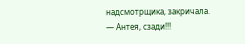надсмотрщика, закричала.
— Антея, сзади!!!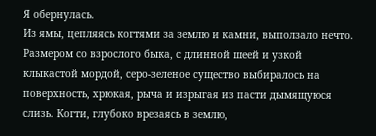Я обернулась.
Из ямы, цепляясь когтями за землю и камни, выползало нечто. Размером со взрослого быка, с длинной шеей и узкой клыкастой мордой, серо-зеленое существо выбиралось на поверхность, хрюкая, рыча и изрыгая из пасти дымящуюся слизь. Когти, глубоко врезаясь в землю,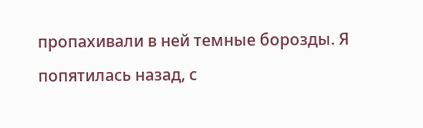пропахивали в ней темные борозды. Я попятилась назад, с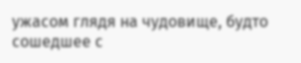ужасом глядя на чудовище, будто сошедшее с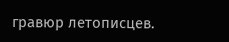гравюр летописцев.